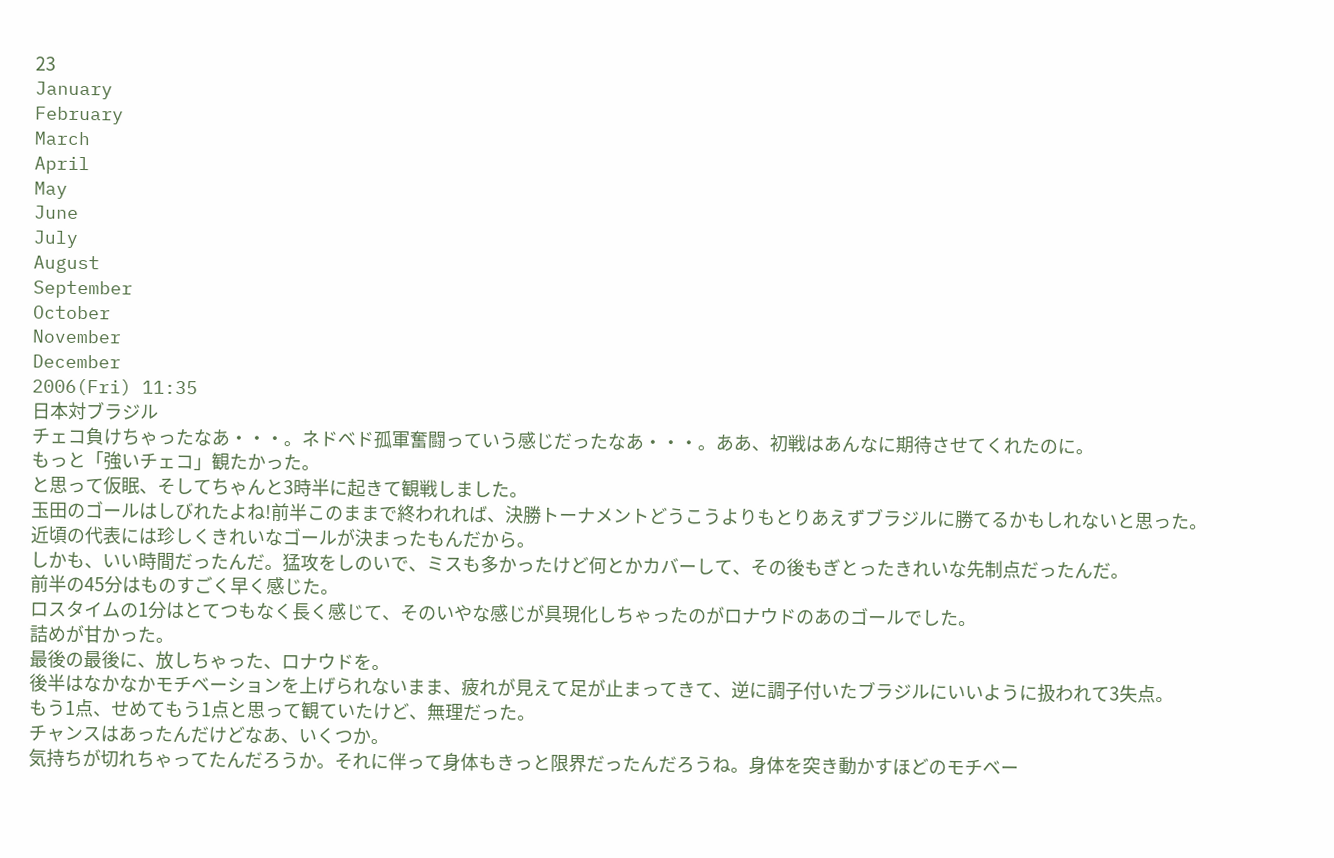23
January
February
March
April
May
June
July
August
September
October
November
December
2006(Fri) 11:35
日本対ブラジル
チェコ負けちゃったなあ・・・。ネドベド孤軍奮闘っていう感じだったなあ・・・。ああ、初戦はあんなに期待させてくれたのに。
もっと「強いチェコ」観たかった。
と思って仮眠、そしてちゃんと3時半に起きて観戦しました。
玉田のゴールはしびれたよね!前半このままで終われれば、決勝トーナメントどうこうよりもとりあえずブラジルに勝てるかもしれないと思った。
近頃の代表には珍しくきれいなゴールが決まったもんだから。
しかも、いい時間だったんだ。猛攻をしのいで、ミスも多かったけど何とかカバーして、その後もぎとったきれいな先制点だったんだ。
前半の45分はものすごく早く感じた。
ロスタイムの1分はとてつもなく長く感じて、そのいやな感じが具現化しちゃったのがロナウドのあのゴールでした。
詰めが甘かった。
最後の最後に、放しちゃった、ロナウドを。
後半はなかなかモチベーションを上げられないまま、疲れが見えて足が止まってきて、逆に調子付いたブラジルにいいように扱われて3失点。
もう1点、せめてもう1点と思って観ていたけど、無理だった。
チャンスはあったんだけどなあ、いくつか。
気持ちが切れちゃってたんだろうか。それに伴って身体もきっと限界だったんだろうね。身体を突き動かすほどのモチベー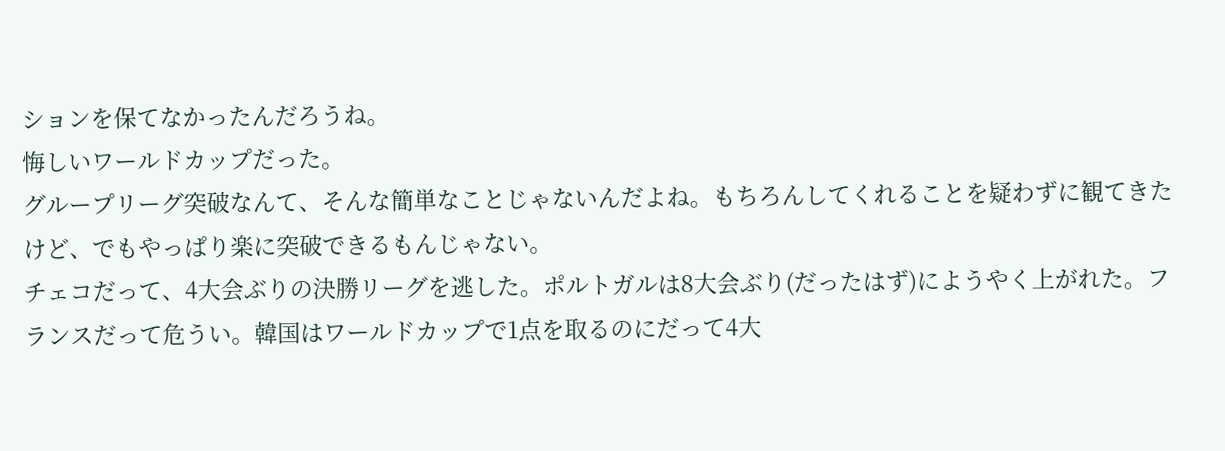ションを保てなかったんだろうね。
悔しいワールドカップだった。
グループリーグ突破なんて、そんな簡単なことじゃないんだよね。もちろんしてくれることを疑わずに観てきたけど、でもやっぱり楽に突破できるもんじゃない。
チェコだって、4大会ぶりの決勝リーグを逃した。ポルトガルは8大会ぶり(だったはず)にようやく上がれた。フランスだって危うい。韓国はワールドカップで1点を取るのにだって4大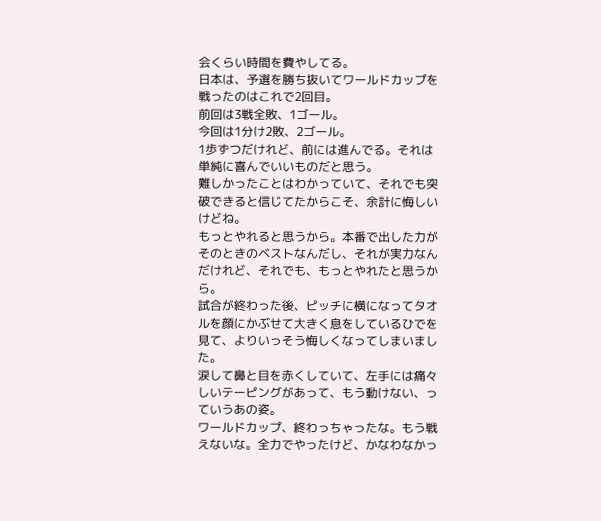会くらい時間を費やしてる。
日本は、予選を勝ち抜いてワールドカップを戦ったのはこれで2回目。
前回は3戦全敗、1ゴール。
今回は1分け2敗、2ゴール。
1歩ずつだけれど、前には進んでる。それは単純に喜んでいいものだと思う。
難しかったことはわかっていて、それでも突破できると信じてたからこそ、余計に悔しいけどね。
もっとやれると思うから。本番で出した力がそのときのベストなんだし、それが実力なんだけれど、それでも、もっとやれたと思うから。
試合が終わった後、ピッチに横になってタオルを顔にかぶせて大きく息をしているひでを見て、よりいっそう悔しくなってしまいました。
涙して鼻と目を赤くしていて、左手には痛々しいテーピングがあって、もう動けない、っていうあの姿。
ワールドカップ、終わっちゃったな。もう戦えないな。全力でやったけど、かなわなかっ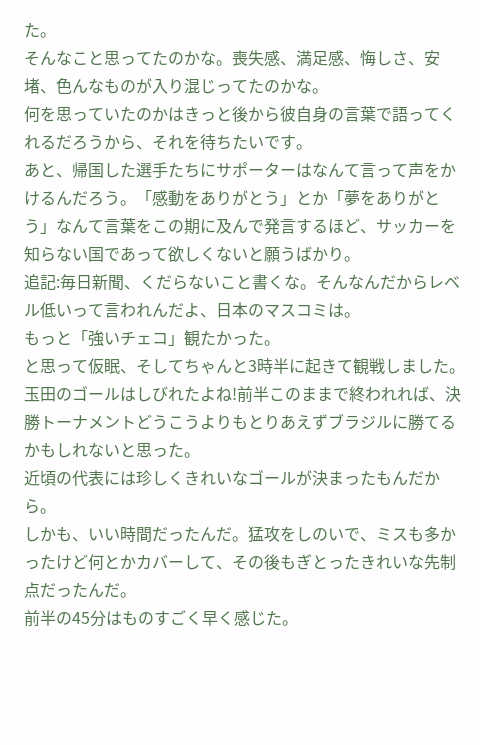た。
そんなこと思ってたのかな。喪失感、満足感、悔しさ、安堵、色んなものが入り混じってたのかな。
何を思っていたのかはきっと後から彼自身の言葉で語ってくれるだろうから、それを待ちたいです。
あと、帰国した選手たちにサポーターはなんて言って声をかけるんだろう。「感動をありがとう」とか「夢をありがとう」なんて言葉をこの期に及んで発言するほど、サッカーを知らない国であって欲しくないと願うばかり。
追記:毎日新聞、くだらないこと書くな。そんなんだからレベル低いって言われんだよ、日本のマスコミは。
もっと「強いチェコ」観たかった。
と思って仮眠、そしてちゃんと3時半に起きて観戦しました。
玉田のゴールはしびれたよね!前半このままで終われれば、決勝トーナメントどうこうよりもとりあえずブラジルに勝てるかもしれないと思った。
近頃の代表には珍しくきれいなゴールが決まったもんだから。
しかも、いい時間だったんだ。猛攻をしのいで、ミスも多かったけど何とかカバーして、その後もぎとったきれいな先制点だったんだ。
前半の45分はものすごく早く感じた。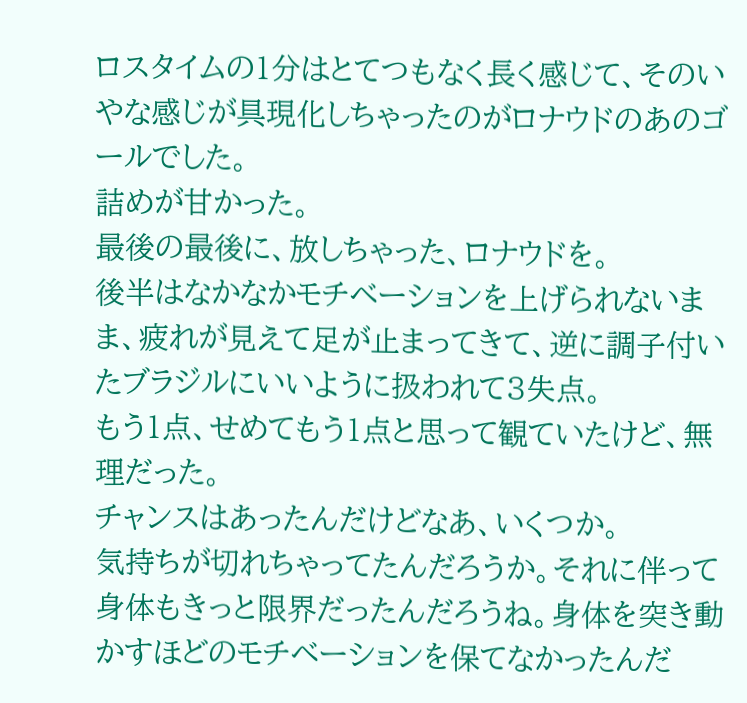ロスタイムの1分はとてつもなく長く感じて、そのいやな感じが具現化しちゃったのがロナウドのあのゴールでした。
詰めが甘かった。
最後の最後に、放しちゃった、ロナウドを。
後半はなかなかモチベーションを上げられないまま、疲れが見えて足が止まってきて、逆に調子付いたブラジルにいいように扱われて3失点。
もう1点、せめてもう1点と思って観ていたけど、無理だった。
チャンスはあったんだけどなあ、いくつか。
気持ちが切れちゃってたんだろうか。それに伴って身体もきっと限界だったんだろうね。身体を突き動かすほどのモチベーションを保てなかったんだ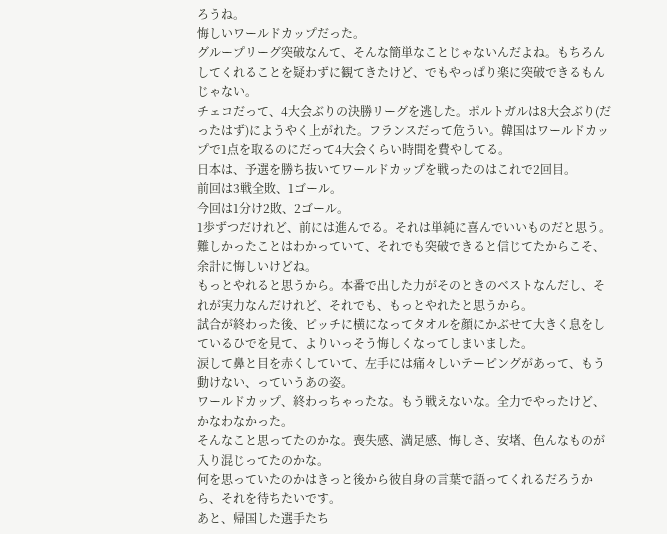ろうね。
悔しいワールドカップだった。
グループリーグ突破なんて、そんな簡単なことじゃないんだよね。もちろんしてくれることを疑わずに観てきたけど、でもやっぱり楽に突破できるもんじゃない。
チェコだって、4大会ぶりの決勝リーグを逃した。ポルトガルは8大会ぶり(だったはず)にようやく上がれた。フランスだって危うい。韓国はワールドカップで1点を取るのにだって4大会くらい時間を費やしてる。
日本は、予選を勝ち抜いてワールドカップを戦ったのはこれで2回目。
前回は3戦全敗、1ゴール。
今回は1分け2敗、2ゴール。
1歩ずつだけれど、前には進んでる。それは単純に喜んでいいものだと思う。
難しかったことはわかっていて、それでも突破できると信じてたからこそ、余計に悔しいけどね。
もっとやれると思うから。本番で出した力がそのときのベストなんだし、それが実力なんだけれど、それでも、もっとやれたと思うから。
試合が終わった後、ピッチに横になってタオルを顔にかぶせて大きく息をしているひでを見て、よりいっそう悔しくなってしまいました。
涙して鼻と目を赤くしていて、左手には痛々しいテーピングがあって、もう動けない、っていうあの姿。
ワールドカップ、終わっちゃったな。もう戦えないな。全力でやったけど、かなわなかった。
そんなこと思ってたのかな。喪失感、満足感、悔しさ、安堵、色んなものが入り混じってたのかな。
何を思っていたのかはきっと後から彼自身の言葉で語ってくれるだろうから、それを待ちたいです。
あと、帰国した選手たち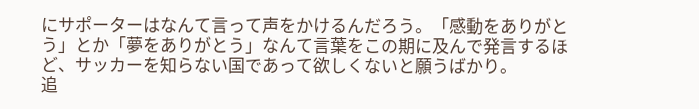にサポーターはなんて言って声をかけるんだろう。「感動をありがとう」とか「夢をありがとう」なんて言葉をこの期に及んで発言するほど、サッカーを知らない国であって欲しくないと願うばかり。
追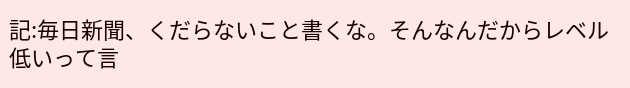記:毎日新聞、くだらないこと書くな。そんなんだからレベル低いって言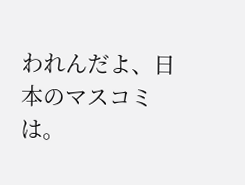われんだよ、日本のマスコミは。